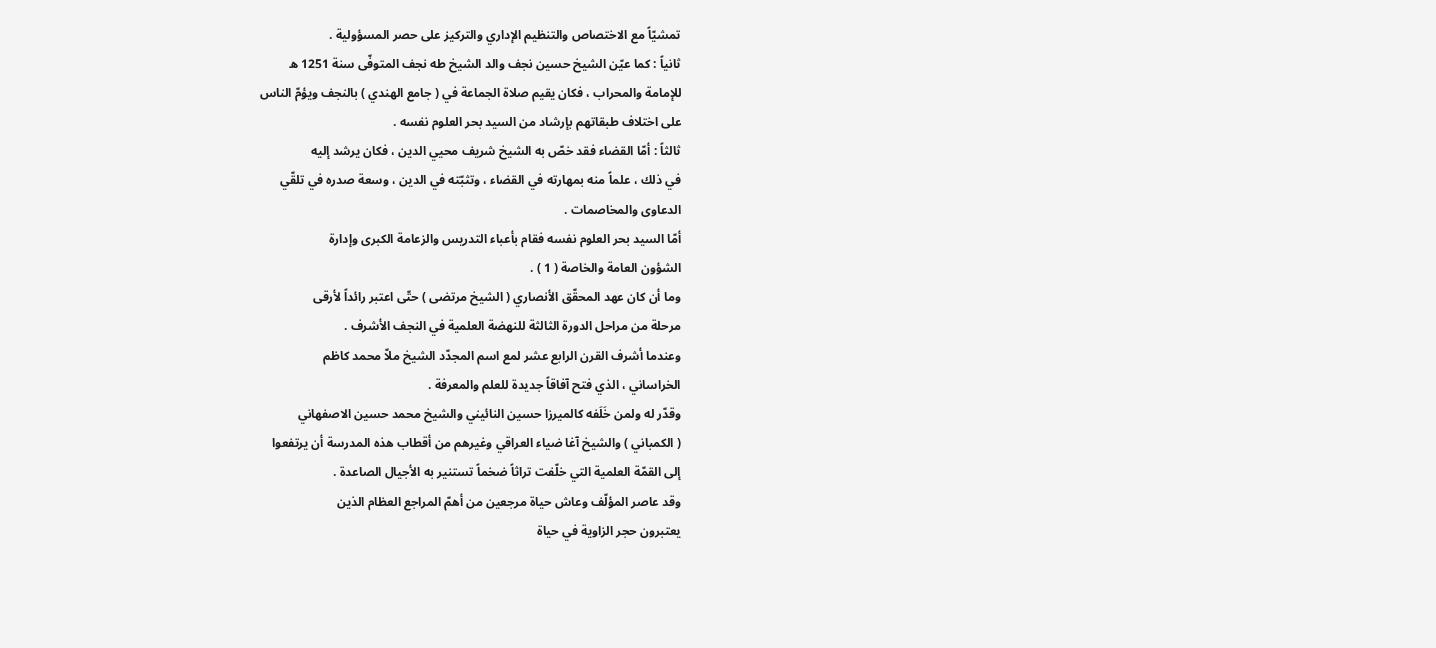تمشيّاً مع الاختصاص والتنظيم الإداري والتركيز على حصر المسؤولية .
ثانياً : كما عيّن الشيخ حسين نجف والد الشيخ طه نجف المتوفّى سنة 1251 ه
للإمامة والمحراب ، فكان يقيم صلاة الجماعة في ( جامع الهندي ) بالنجف ويؤمّ الناس
على اختلاف طبقاتهم بإرشاد من السيد بحر العلوم نفسه .
ثالثاً : أمّا القضاء فقد خصّ به الشيخ شريف محيي الدين ، فكان يرشد إليه
في ذلك ، علماً منه بمهارته في القضاء ، وتثبّته في الدين ، وسعة صدره في تلقّي
الدعاوى والمخاصمات .
أمّا السيد بحر العلوم نفسه فقام بأعباء التدريس والزعامة الكبرى وإدارة
الشؤون العامة والخاصة ( 1 ) .
وما أن كان عهد المحقّق الأنصاري ( الشيخ مرتضى ) حتّى اعتبر رائداً لأرقى
مرحلة من مراحل الدورة الثالثة للنهضة العلمية في النجف الأشرف .
وعندما أشرف القرن الرابع عشر لمع اسم المجدّد الشيخ ملاّ محمد كاظم
الخراساني ، الذي فتح آفاقاً جديدة للعلم والمعرفة .
وقدّر له ولمن خَلَفه كالميرزا حسين النائيني والشيخ محمد حسين الاصفهاني
( الكمباني ) والشيخ آغا ضياء العراقي وغيرهم من أقطاب هذه المدرسة أن يرتفعوا
إلى القمّة العلمية التي خلّفت تراثاً ضخماً تستنير به الأجيال الصاعدة .
وقد عاصر المؤلّف وعاش حياة مرجعين من أهمّ المراجع العظام الذين
يعتبرون حجر الزاوية في حياة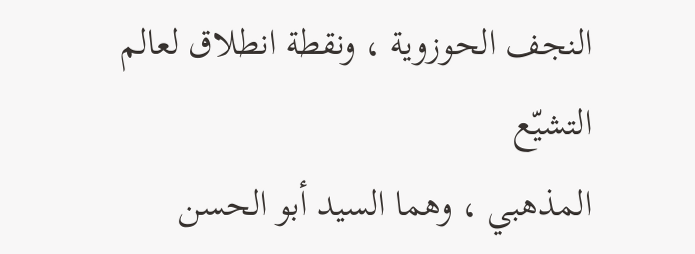النجف الحوزوية ، ونقطة انطلاق لعالم التشيّع
المذهبي ، وهما السيد أبو الحسن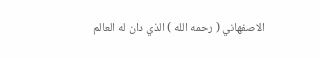الاصفهاني ( رحمه الله ) الذي دان له العالم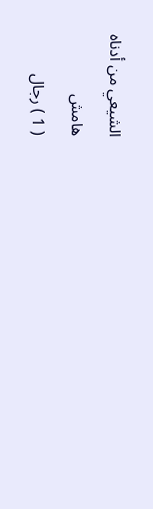الشيعي من أدناه
هامش
( 1 ) رجال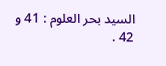السيد بحر العلوم : 41 و 42 .